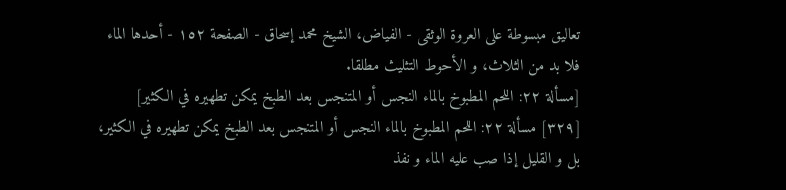تعاليق مبسوطة على العروة الوثقى - الفياض، الشيخ محمد إسحاق - الصفحة ١٥٢ - أحدها الماء
فلا بد من الثلاث، و الأحوط التثليث مطلقا.
[مسألة ٢٢: اللحم المطبوخ بالماء النجس أو المتنجس بعد الطبخ يمكن تطهيره في الكثير]
[٣٢٩] مسألة ٢٢: اللحم المطبوخ بالماء النجس أو المتنجس بعد الطبخ يمكن تطهيره في الكثير، بل و القليل إذا صب عليه الماء و نفذ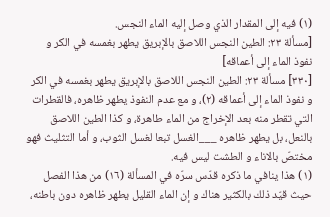(١) فيه إلى المقدار الذي وصل إليه الماء النجس.
[مسألة ٢٣: الطين النجس اللاصق بالإبريق يطهر بغمسه في الكر و نفوذ الماء إلى أعماقه]
[٣٣٠] مسألة ٢٣: الطين النجس اللاصق بالإبريق يطهر بغمسه في الكر و نفوذ الماء إلى أعماقه (٢)، و مع عدم النفوذ يطهر ظاهره، فالقطرات التي تقطر منه بعد الإخراج من الماء طاهرة، و كذا الطين اللاصق بالنعل، بل يطهر ظاهره ___الغسل تبعا لغسل الثوب، و أما التثليث فهو مختصّ بالاناء و الطشت ليس فيه.
(١) هذا ينافي ما ذكره قدّس سرّه في المسألة (١٦) من هذا الفصل حيث قيّد ذلك بالكثير هناك و إن الماء القليل يطهر ظاهره دون باطنه،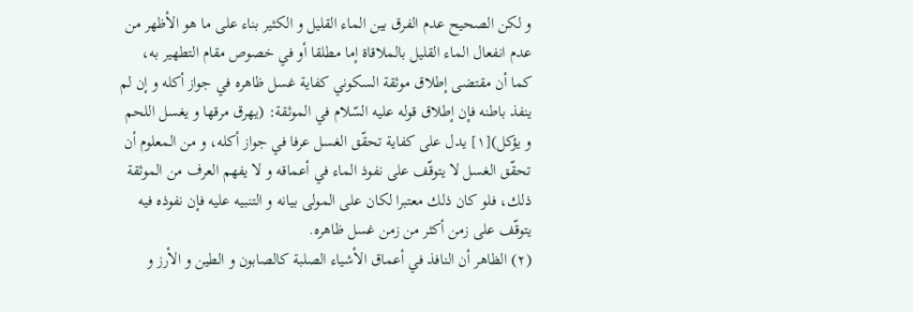و لكن الصحيح عدم الفرق بين الماء القليل و الكثير بناء على ما هو الأظهر من عدم انفعال الماء القليل بالملاقاة إما مطلقا أو في خصوص مقام التطهير به، كما أن مقتضى إطلاق موثقة السكوني كفاية غسل ظاهره في جواز أكله و إن لم ينفذ باطنه فإن إطلاق قوله عليه السّلام في الموثقة: (يهرق مرقها و يغسل اللحم و يؤكل)[١] يدل على كفاية تحقّق الغسل عرفا في جواز أكله، و من المعلوم أن تحقّق الغسل لا يتوقّف على نفوذ الماء في أعماقه و لا يفهم العرف من الموثقة ذلك، فلو كان ذلك معتبرا لكان على المولى بيانه و التنبيه عليه فإن نفوذه فيه يتوقّف على زمن أكثر من زمن غسل ظاهره.
(٢) الظاهر أن النافذ في أعماق الأشياء الصلبة كالصابون و الطين و الأرز و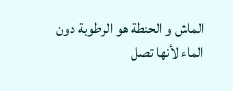الماش و الحنطة هو الرطوبة دون الماء لأنها تصل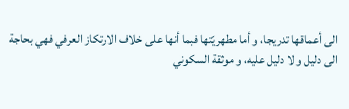الى أعماقها تدريجا، و أما مطهريّتها فبما أنها على خلاف الارتكاز العرفي فهي بحاجة الى دليل و لا دليل عليه، و موثقة السكوني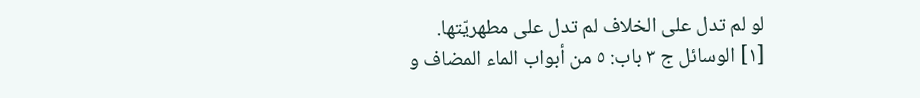لو لم تدل على الخلاف لم تدل على مطهريّتها.
[١] الوسائل ج ٣ باب: ٥ من أبواب الماء المضاف و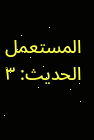المستعمل الحديث: ٣